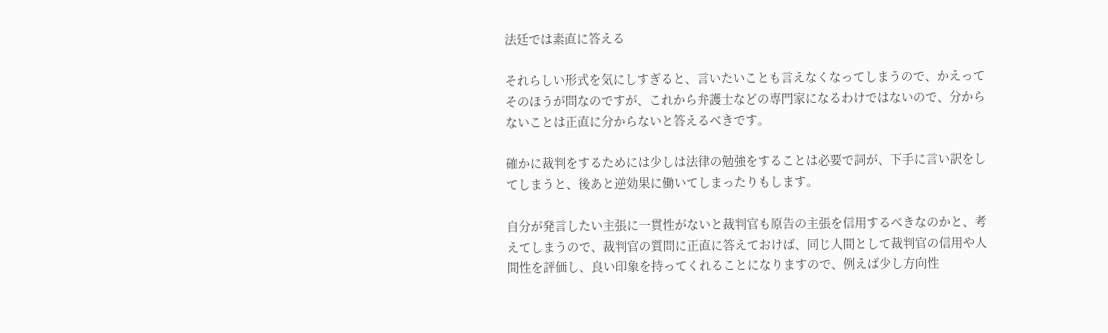法廷では素直に答える

それらしい形式を気にしすぎると、言いたいことも言えなくなってしまうので、かえってそのほうが問なのですが、これから弁護士などの専門家になるわけではないので、分からないことは正直に分からないと答えるべきです。

確かに裁判をするためには少しは法律の勉強をすることは必要で詞が、下手に言い訳をしてしまうと、後あと逆効果に働いてしまったりもします。

自分が発言したい主張に一貫性がないと裁判官も原告の主張を信用するべきなのかと、考えてしまうので、裁判官の質問に正直に答えておけば、同じ人間として裁判官の信用や人間性を評価し、良い印象を持ってくれることになりますので、例えば少し方向性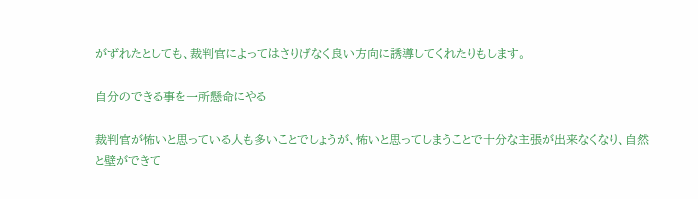がずれたとしても、裁判官によってはさりげなく良い方向に誘導してくれたりもします。

自分のできる事を一所懸命にやる

裁判官が怖いと思っている人も多いことでしょうが、怖いと思ってしまうことで十分な主張が出来なくなり、自然と壁ができて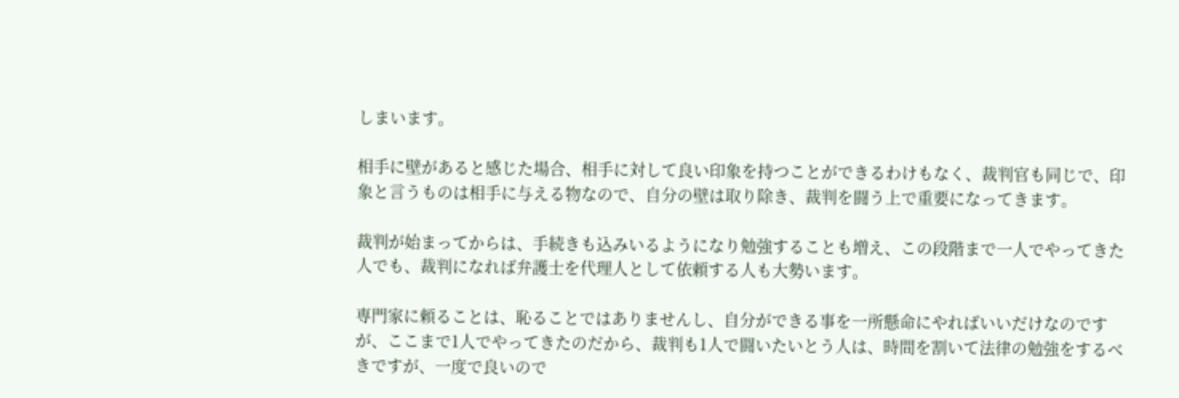しまいます。

相手に壁があると感じた場合、相手に対して良い印象を持つことができるわけもなく、裁判官も同じで、印象と言うものは相手に与える物なので、自分の壁は取り除き、裁判を闘う上で重要になってきます。

裁判が始まってからは、手続きも込みいるようになり勉強することも増え、この段階まで一人でやってきた人でも、裁判になれば弁護士を代理人として依頼する人も大勢います。

専門家に頼ることは、恥ることではありませんし、自分ができる事を一所懸命にやればいいだけなのですが、ここまで1人でやってきたのだから、裁判も1人で闘いたいとう人は、時間を割いて法律の勉強をするべきですが、一度で良いので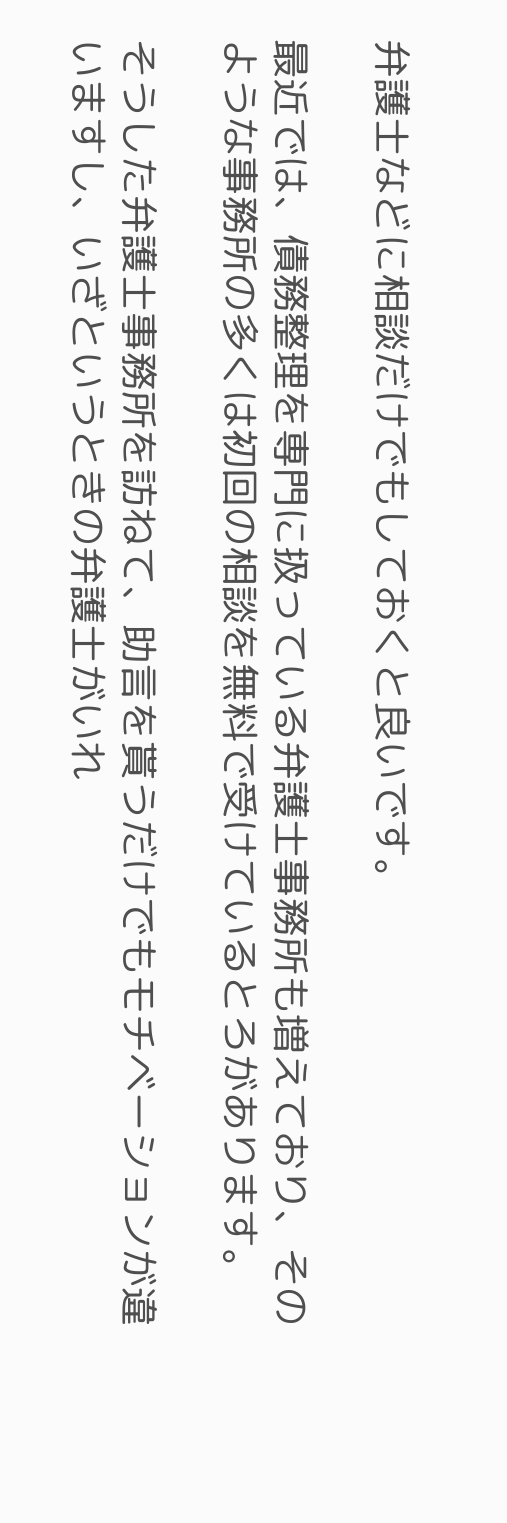弁護士などに相談だけでもしておくと良いです。

最近では、債務整理を専門に扱っている弁護士事務所も増えており、そのような事務所の多くは初回の相談を無料で受けているとろがあります。

そうした弁護士事務所を訪ねて、助言を貰うだけでもモチベーションが違いますし、いざというときの弁護士がいれ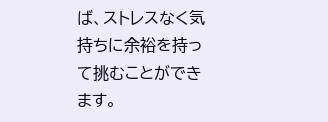ば、ストレスなく気持ちに余裕を持って挑むことができます。